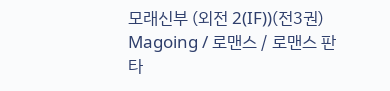모래신부 (외전 2(IF))(전3권)
Magoing / 로맨스 / 로맨스 판타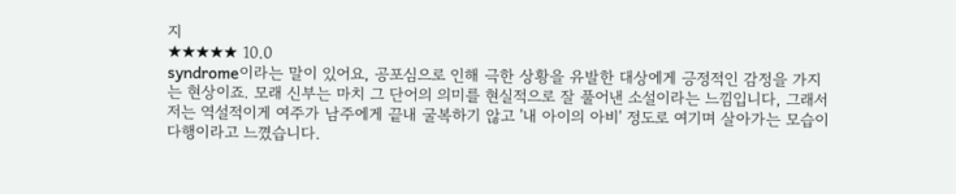지
★★★★★ 10.0
syndrome이라는 말이 있어요, 공포심으로 인해 극한 상황을 유발한 대상에게 긍정적인 감정을 가지는 현상이죠. 모래 신부는 마치 그 단어의 의미를 현실적으로 잘 풀어낸 소설이라는 느낌입니다, 그래서 저는 역설적이게 여주가 남주에게 끝내 굴복하기 않고 '내 아이의 아비' 정도로 여기며 살아가는 모습이 다행이라고 느꼈습니다.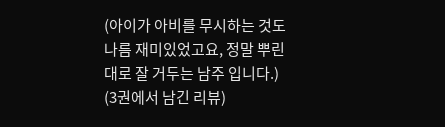(아이가 아비를 무시하는 것도 나름 재미있었고요, 정말 뿌린대로 잘 거두는 남주 입니다.)
(3권에서 남긴 리뷰)